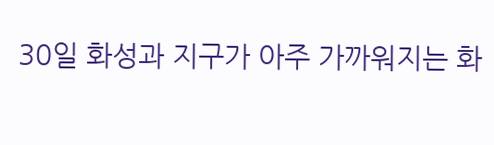30일 화성과 지구가 아주 가까워지는 화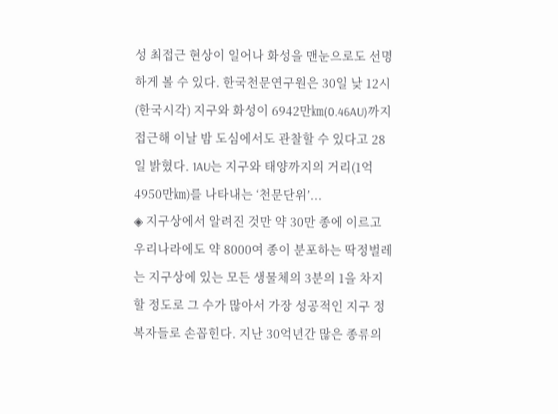성 최접근 현상이 일어나 화성을 맨눈으로도 선명하게 볼 수 있다. 한국천문연구원은 30일 낮 12시(한국시각) 지구와 화성이 6942만㎞(0.46AU)까지 접근해 이날 밤 도심에서도 관찰할 수 있다고 28일 밝혔다. 1AU는 지구와 태양까지의 거리(1억4950만㎞)를 나타내는 ‘천문단위’...
◈ 지구상에서 알려진 것만 약 30만 종에 이르고 우리나라에도 약 8000여 종이 분포하는 딱정벌레는 지구상에 있는 모든 생물체의 3분의 1을 차지할 정도로 그 수가 많아서 가장 성공적인 지구 정복자들로 손꼽힌다. 지난 30억년간 많은 종류의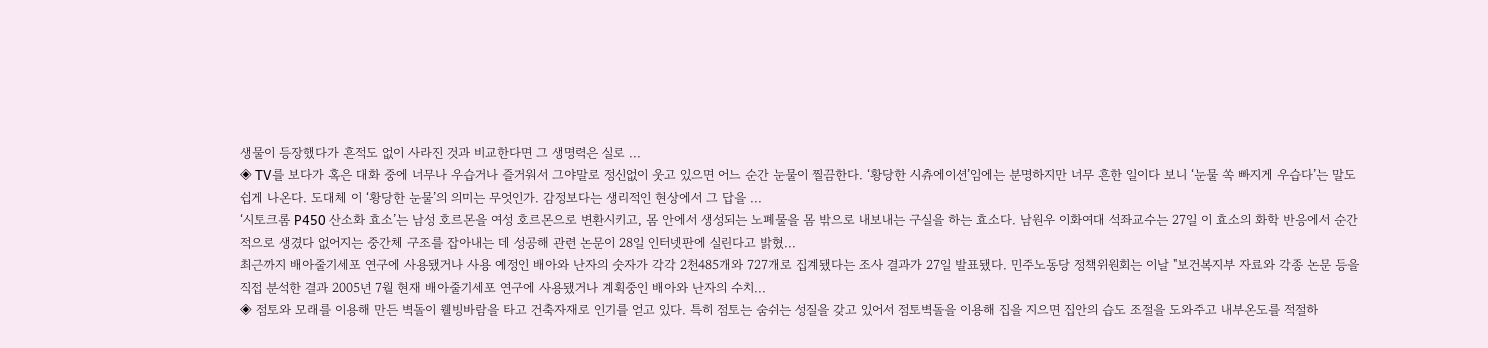생물이 등장했다가 흔적도 없이 사라진 것과 비교한다면 그 생명력은 실로 ...
◈ TV를 보다가 혹은 대화 중에 너무나 우습거나 즐거워서 그야말로 정신없이 웃고 있으면 어느 순간 눈물이 찔끔한다. ‘황당한 시츄에이션’임에는 분명하지만 너무 흔한 일이다 보니 ‘눈물 쏙 빠지게 우습다’는 말도 쉽게 나온다. 도대체 이 ‘황당한 눈물’의 의미는 무엇인가. 감정보다는 생리적인 현상에서 그 답을 ...
‘시토크롬 P450 산소화 효소’는 남성 호르몬을 여성 호르몬으로 변환시키고, 몸 안에서 생성되는 노폐물을 몸 밖으로 내보내는 구실을 하는 효소다. 남원우 이화여대 석좌교수는 27일 이 효소의 화학 반응에서 순간적으로 생겼다 없어지는 중간체 구조를 잡아내는 데 성공해 관련 논문이 28일 인터넷판에 실린다고 밝혔...
최근까지 배아줄기세포 연구에 사용됐거나 사용 예정인 배아와 난자의 숫자가 각각 2천485개와 727개로 집계됐다는 조사 결과가 27일 발표됐다. 민주노동당 정책위원회는 이날 "보건복지부 자료와 각종 논문 등을 직접 분석한 결과 2005년 7월 현재 배아줄기세포 연구에 사용됐거나 계획중인 배아와 난자의 수치...
◈ 점토와 모래를 이용해 만든 벽돌이 웰빙바람을 타고 건축자재로 인기를 얻고 있다. 특히 점토는 숨쉬는 성질을 갖고 있어서 점토벽돌을 이용해 집을 지으면 집안의 습도 조절을 도와주고 내부온도를 적절하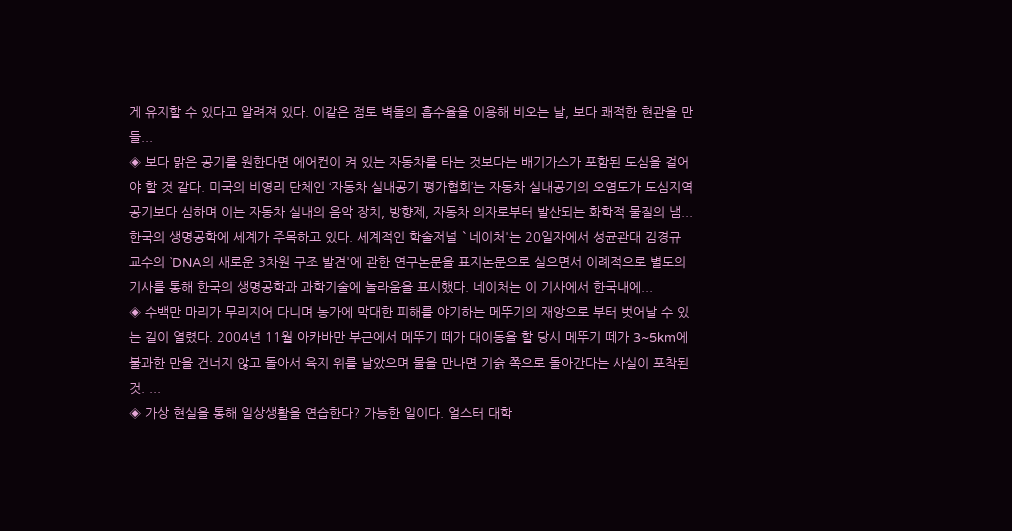게 유지할 수 있다고 알려져 있다. 이같은 점토 벽돌의 흡수율을 이용해 비오는 날, 보다 쾌적한 현관을 만들...
◈ 보다 맑은 공기를 원한다면 에어컨이 켜 있는 자동차를 타는 것보다는 배기가스가 포함된 도심을 걸어야 할 것 같다. 미국의 비영리 단체인 ‘자동차 실내공기 평가협회’는 자동차 실내공기의 오염도가 도심지역 공기보다 심하며 이는 자동차 실내의 음악 장치, 방향제, 자동차 의자로부터 발산되는 화학적 물질의 냄...
한국의 생명공학에 세계가 주목하고 있다. 세계적인 학술저널 `네이처'는 20일자에서 성균관대 김경규 교수의 `DNA의 새로운 3차원 구조 발견'에 관한 연구논문을 표지논문으로 실으면서 이례적으로 별도의 기사를 통해 한국의 생명공학과 과학기술에 놀라움을 표시했다. 네이처는 이 기사에서 한국내에...
◈ 수백만 마리가 무리지어 다니며 농가에 막대한 피해를 야기하는 메뚜기의 재앙으로 부터 벗어날 수 있는 길이 열렸다. 2004년 11월 아카바만 부근에서 메뚜기 떼가 대이동을 할 당시 메뚜기 떼가 3~5km에 불과한 만을 건너지 않고 돌아서 육지 위를 날았으며 물을 만나면 기슭 쪽으로 돌아간다는 사실이 포착된 것. ...
◈ 가상 현실을 통해 일상생활을 연습한다? 가능한 일이다. 얼스터 대학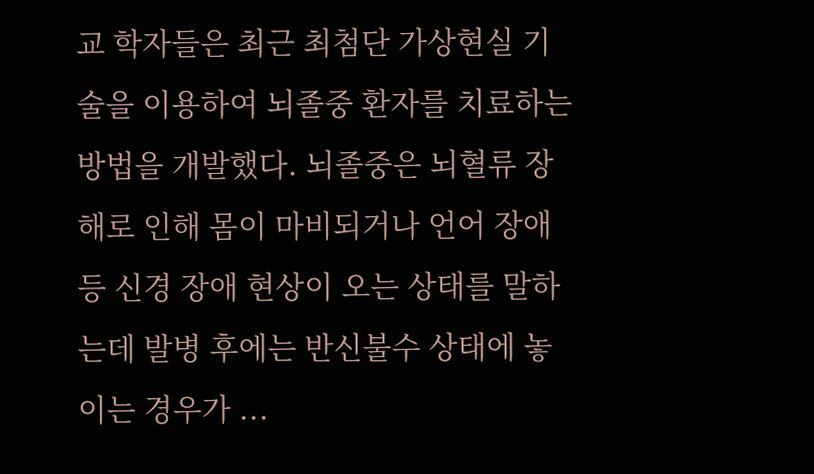교 학자들은 최근 최첨단 가상현실 기술을 이용하여 뇌졸중 환자를 치료하는 방법을 개발했다. 뇌졸중은 뇌혈류 장해로 인해 몸이 마비되거나 언어 장애 등 신경 장애 현상이 오는 상태를 말하는데 발병 후에는 반신불수 상태에 놓이는 경우가 ...